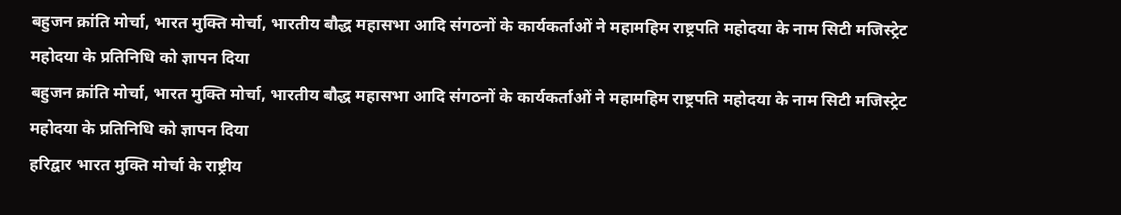बहुजन क्रांति मोर्चा, भारत मुक्ति मोर्चा, भारतीय बौद्ध महासभा आदि संगठनों के कार्यकर्ताओं ने महामहिम राष्ट्रपति महोदया के नाम सिटी मजिस्ट्रेट महोदया के प्रतिनिधि को ज्ञापन दिया
बहुजन क्रांति मोर्चा, भारत मुक्ति मोर्चा, भारतीय बौद्ध महासभा आदि संगठनों के कार्यकर्ताओं ने महामहिम राष्ट्रपति महोदया के नाम सिटी मजिस्ट्रेट महोदया के प्रतिनिधि को ज्ञापन दिया
हरिद्वार भारत मुक्ति मोर्चा के राष्ट्रीय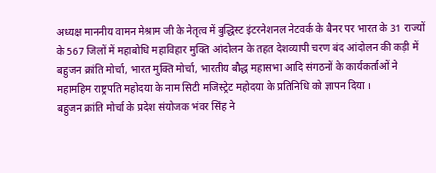अध्यक्ष माननीय वामन मेश्राम जी के नेतृत्व में बुद्धिस्ट इंटरनेशनल नेटवर्क के बैनर पर भारत के 31 राज्यों के 567 जिलों में महाबोधि महाविहार मुक्ति आंदोलन के तहत देशव्यापी चरण बंद आंदोलन की कड़ी में बहुजन क्रांति मोर्चा, भारत मुक्ति मोर्चा, भारतीय बौद्ध महासभा आदि संगठनों के कार्यकर्ताओं ने महामहिम राष्ट्रपति महोदया के नाम सिटी मजिस्ट्रेट महोदया के प्रतिनिधि को ज्ञापन दिया ।
बहुजन क्रांति मोर्चा के प्रदेश संयोजक भंवर सिंह ने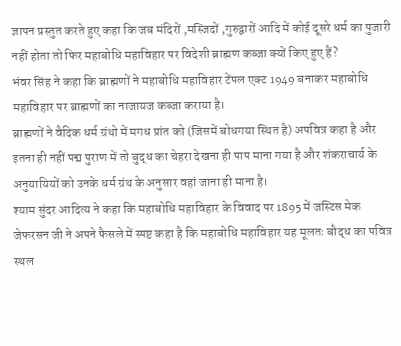ज्ञापन प्रस्तुत करते हुए कहा कि जब मंदिरों ,मस्जिदों ,गुरुद्वारों आदि में कोई दूसरे धर्म का पुजारी नहीं होता तो फिर महाबोधि महाविहार पर विदेशी ब्राह्मण कब्जा क्यों किए हुए हैं?
भंवर सिंह ने कहा कि ब्राह्मणों ने महाबोधि महाविहार टेंपल एक्ट 1949 बनाकर महाबोधि महाविहार पर ब्राह्मणों का नाजायज कब्जा कराया है।
ब्राह्मणों ने वैदिक धर्म ग्रंथो में मगध प्रांत को (जिसमें बोधगया स्थित है) अपवित्र कहा है और इतना ही नहीं पद्म पुराण में तो बुद्ध का चेहरा देखना ही पाप माना गया है और शंकराचार्य के अनुयायियों को उनके धर्म ग्रंथ के अनुसार वहां जाना ही माना है।
श्याम सुंदर आदित्य ने कहा कि महाबोधि महाविहार के विवाद पर 1895 में जस्टिस मेक जेफरसन जी ने अपने फैसले में स्पष्ट कहा है कि महाबोधि महाविहार यह मूलतः बौद्ध का पवित्र स्थल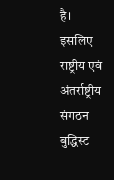है।
इसलिए राष्ट्रीय एवं अंतर्राष्ट्रीय संगठन बुद्धिस्ट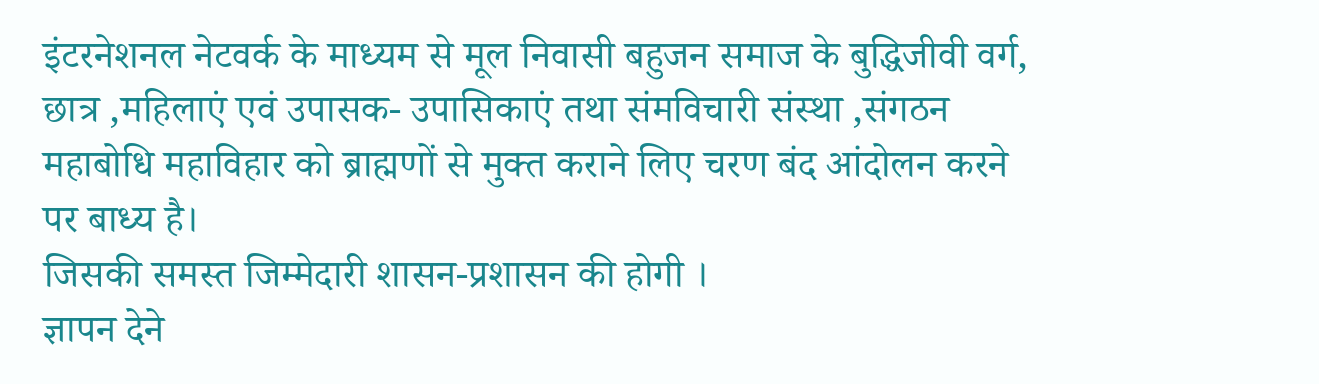इंटरनेशनल नेटवर्क के माध्यम से मूल निवासी बहुजन समाज के बुद्धिजीवी वर्ग, छात्र ,महिलाएं एवं उपासक- उपासिकाएं तथा संमविचारी संस्था ,संगठन महाबोधि महाविहार को ब्राह्मणों से मुक्त कराने लिए चरण बंद आंदोलन करने पर बाध्य है।
जिसकी समस्त जिम्मेदारी शासन-प्रशासन की होगी ।
ज्ञापन देने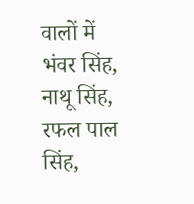वालों में भंवर सिंह, नाथू सिंह, रफल पाल सिंह,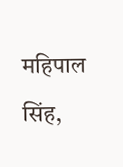महिपाल सिंह,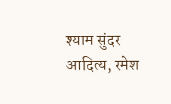श्याम सुंदर आदित्य, रमेश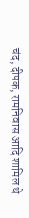चंद, दीपक, रामनिवास आदि शामिल थे